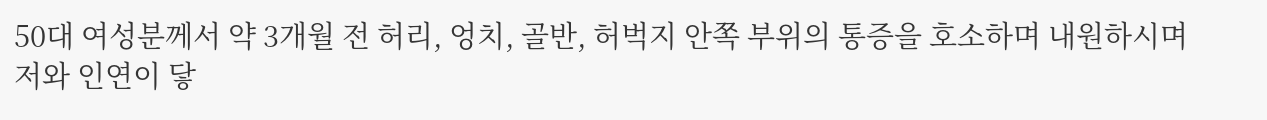50대 여성분께서 약 3개월 전 허리, 엉치, 골반, 허벅지 안쪽 부위의 통증을 호소하며 내원하시며 저와 인연이 닿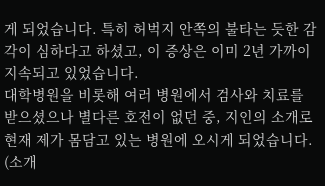게 되었습니다. 특히 허벅지 안쪽의 불타는 듯한 감각이 심하다고 하셨고, 이 증상은 이미 2년 가까이 지속되고 있었습니다.
대학병원을 비롯해 여러 병원에서 검사와 치료를 받으셨으나 별다른 호전이 없던 중, 지인의 소개로 현재 제가 몸담고 있는 병원에 오시게 되었습니다. (소개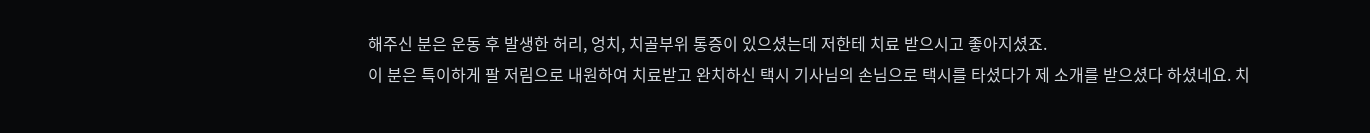해주신 분은 운동 후 발생한 허리, 엉치, 치골부위 통증이 있으셨는데 저한테 치료 받으시고 좋아지셨죠.
이 분은 특이하게 팔 저림으로 내원하여 치료받고 완치하신 택시 기사님의 손님으로 택시를 타셨다가 제 소개를 받으셨다 하셨네요. 치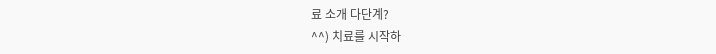료 소개 다단계?
^^) 치료를 시작하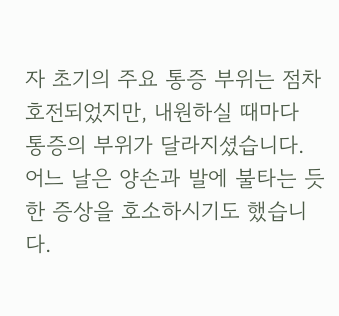자 초기의 주요 통증 부위는 점차 호전되었지만, 내원하실 때마다 통증의 부위가 달라지셨습니다. 어느 날은 양손과 발에 불타는 듯한 증상을 호소하시기도 했습니다.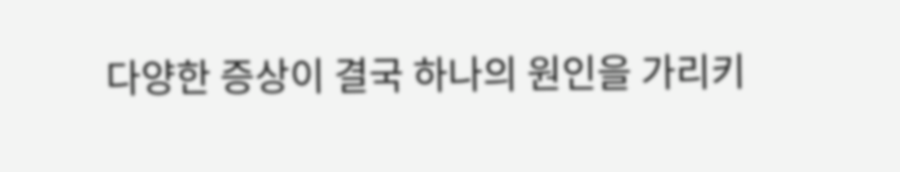다양한 증상이 결국 하나의 원인을 가리키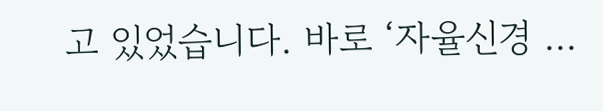고 있었습니다. 바로 ‘자율신경 ...